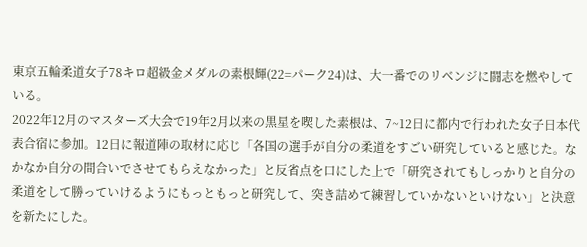東京五輪柔道女子78キロ超級金メダルの素根輝(22=パーク24)は、大一番でのリベンジに闘志を燃やしている。
2022年12月のマスターズ大会で19年2月以来の黒星を喫した素根は、7~12日に都内で行われた女子日本代表合宿に参加。12日に報道陣の取材に応じ「各国の選手が自分の柔道をすごい研究していると感じた。なかなか自分の間合いでさせてもらえなかった」と反省点を口にした上で「研究されてもしっかりと自分の柔道をして勝っていけるようにもっともっと研究して、突き詰めて練習していかないといけない」と決意を新たにした。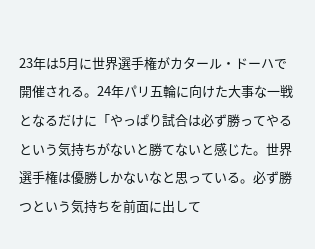23年は5月に世界選手権がカタール・ドーハで開催される。24年パリ五輪に向けた大事な一戦となるだけに「やっぱり試合は必ず勝ってやるという気持ちがないと勝てないと感じた。世界選手権は優勝しかないなと思っている。必ず勝つという気持ちを前面に出して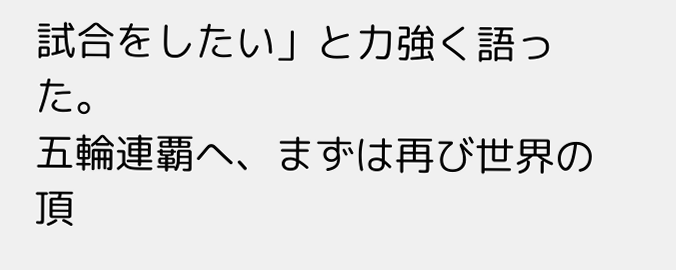試合をしたい」と力強く語った。
五輪連覇へ、まずは再び世界の頂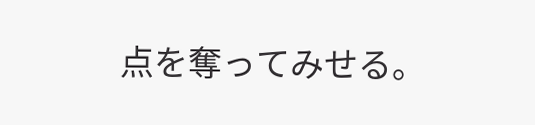点を奪ってみせる。